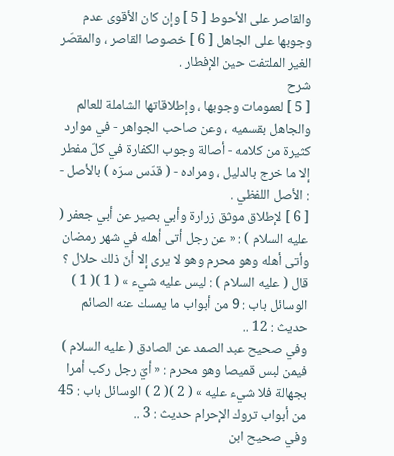والقاصر على الأحوط [ 5 ] وإن كان الأقوى عدم وجوبها على الجاهل [ 6 ] خصوصا القاصر ، والمقصّر الغير الملتفت حين الإفطار .
شرح
[ 5 ] لعمومات وجوبها ، وإطلاقاتها الشاملة للعالم والجاهل بقسميه ، وعن صاحب الجواهر - في موارد كثيرة من كلامه - أصالة وجوب الكفارة في كلّ مفطر إلا ما خرج بالدليل ، ومراده - ( قدّس سرّه ) بالأصل - : الأصل اللفظي .
[ 6 ] لإطلاق موثق زرارة وأبي بصير عن أبي جعفر ( عليه السلام ) : « عن رجل أتى أهله في شهر رمضان وأتى أهله وهو محرم وهو لا يرى إلا أنّ ذلك حلال ؟ قال ( عليه السلام ) : ليس عليه شيء » ( 1 )( 1 ) الوسائل باب : 9 من أبواب ما يمسك عنه الصائم حديث : 12 ..
وفي صحيح عبد الصمد عن الصادق ( عليه السلام ) فيمن لبس قميصا وهو محرم : « أيّ رجل ركب أمرا بجهالة فلا شيء عليه » ( 2 )( 2 ) الوسائل باب : 45 من أبواب تروك الإحرام حديث : 3 ..
وفي صحيح ابن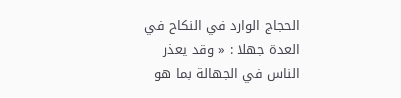الحجاج الوارد في النكاح في العدة جهلا : « وقد يعذر الناس في الجهالة بما هو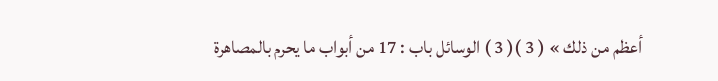أعظم من ذلك » ( 3 )( 3 ) الوسائل باب : 17 من أبواب ما يحرم بالمصاهرة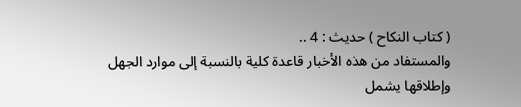( كتاب النكاح ) حديث : 4 ..
والمستفاد من هذه الأخبار قاعدة كلية بالنسبة إلى موارد الجهل وإطلاقها يشمل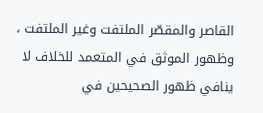القاصر والمقصّر الملتفت وغير الملتفت ، وظهور الموثق في المتعمد للخلاف لا ينافي ظهور الصحيحين في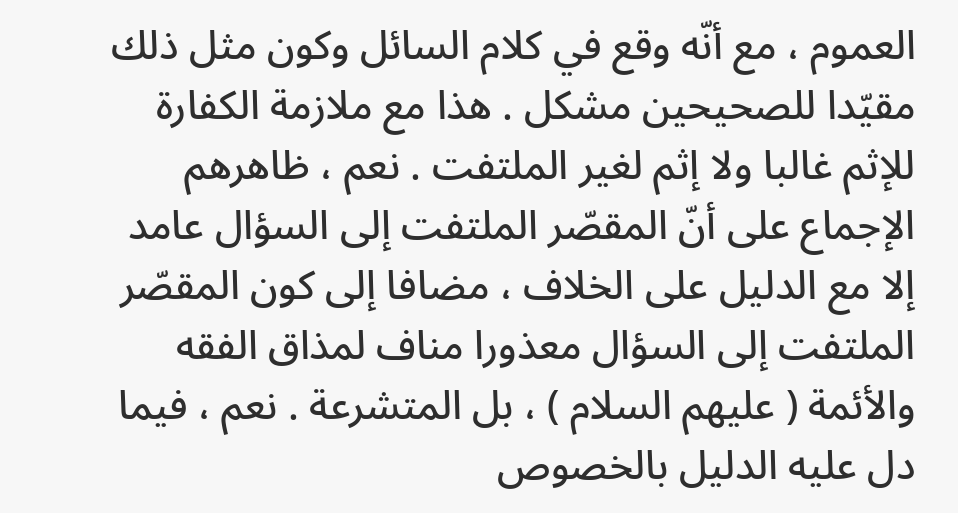العموم ، مع أنّه وقع في كلام السائل وكون مثل ذلك مقيّدا للصحيحين مشكل . هذا مع ملازمة الكفارة للإثم غالبا ولا إثم لغير الملتفت . نعم ، ظاهرهم الإجماع على أنّ المقصّر الملتفت إلى السؤال عامد إلا مع الدليل على الخلاف ، مضافا إلى كون المقصّر الملتفت إلى السؤال معذورا مناف لمذاق الفقه والأئمة ( عليهم السلام ) ، بل المتشرعة . نعم ، فيما دل عليه الدليل بالخصوص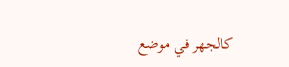كالجهر في موضع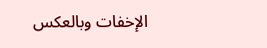الإخفات وبالعكس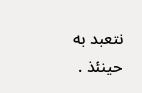نتعبد به حينئذ .